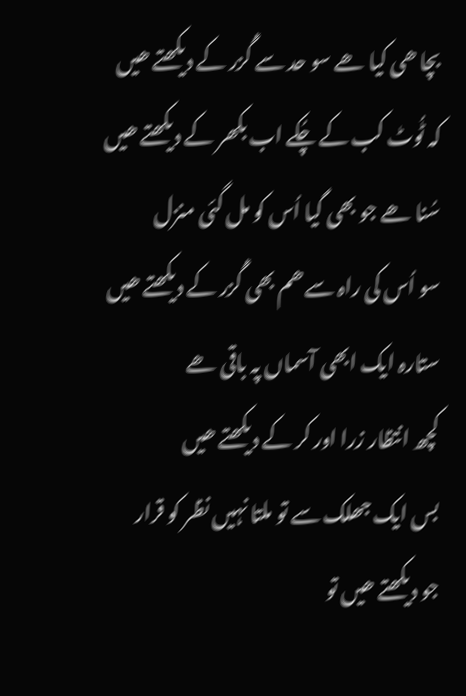بچا ھی کیا ھے سو حد سے گُزر کے دیکھتے ھیں
کہ ٹُوٹ کب کے چُکے اب بکھر کے دیکھتے ھیں
سُنا ھے جو بھی گیا اُس کو مل گئی منزل
سو اُس کی راہ سے ھم بھی گُزر کے دیکھتے ھیں
ستارہ ایک ابھی آسماں پہ باقی ھے
کچھ انتظار زرا اور کر کے دیکھتے ھیں
بس ایک جھلک سے تو ملتا نہیں نظر کو قرار
جو دیکھتے ھیں تو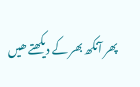پھر آنکھ بھر کے دیکھتے ھیں